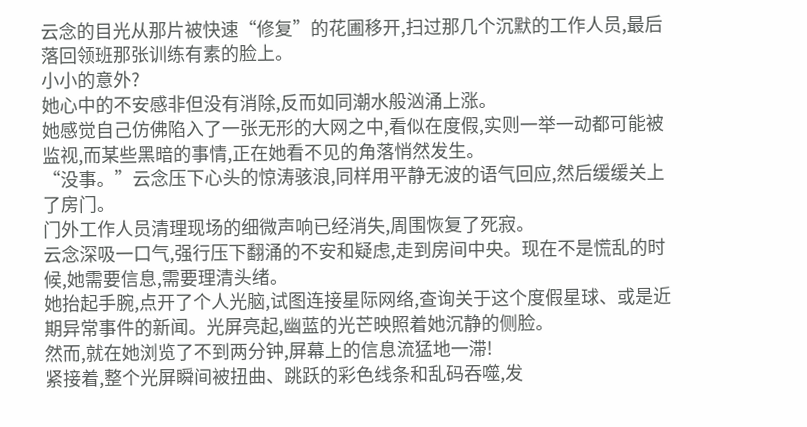云念的目光从那片被快速“修复”的花圃移开,扫过那几个沉默的工作人员,最后落回领班那张训练有素的脸上。
小小的意外?
她心中的不安感非但没有消除,反而如同潮水般汹涌上涨。
她感觉自己仿佛陷入了一张无形的大网之中,看似在度假,实则一举一动都可能被监视,而某些黑暗的事情,正在她看不见的角落悄然发生。
“没事。”云念压下心头的惊涛骇浪,同样用平静无波的语气回应,然后缓缓关上了房门。
门外工作人员清理现场的细微声响已经消失,周围恢复了死寂。
云念深吸一口气,强行压下翻涌的不安和疑虑,走到房间中央。现在不是慌乱的时候,她需要信息,需要理清头绪。
她抬起手腕,点开了个人光脑,试图连接星际网络,查询关于这个度假星球、或是近期异常事件的新闻。光屏亮起,幽蓝的光芒映照着她沉静的侧脸。
然而,就在她浏览了不到两分钟,屏幕上的信息流猛地一滞!
紧接着,整个光屏瞬间被扭曲、跳跃的彩色线条和乱码吞噬,发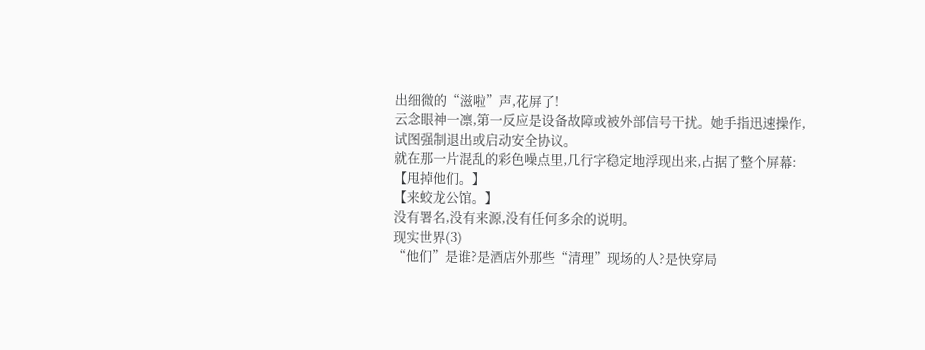出细微的“滋啦”声,花屏了!
云念眼神一凛,第一反应是设备故障或被外部信号干扰。她手指迅速操作,试图强制退出或启动安全协议。
就在那一片混乱的彩色噪点里,几行字稳定地浮现出来,占据了整个屏幕:
【甩掉他们。】
【来蛟龙公馆。】
没有署名,没有来源,没有任何多余的说明。
现实世界(3)
“他们”是谁?是酒店外那些“清理”现场的人?是快穿局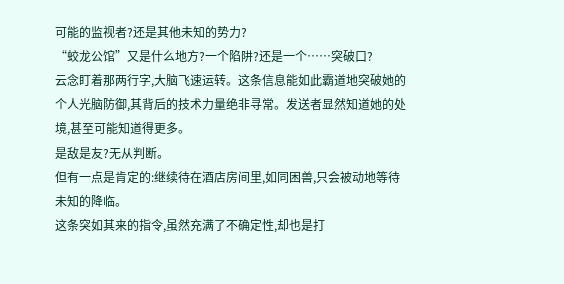可能的监视者?还是其他未知的势力?
“蛟龙公馆”又是什么地方?一个陷阱?还是一个……突破口?
云念盯着那两行字,大脑飞速运转。这条信息能如此霸道地突破她的个人光脑防御,其背后的技术力量绝非寻常。发送者显然知道她的处境,甚至可能知道得更多。
是敌是友?无从判断。
但有一点是肯定的:继续待在酒店房间里,如同困兽,只会被动地等待未知的降临。
这条突如其来的指令,虽然充满了不确定性,却也是打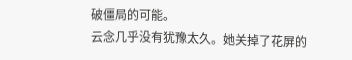破僵局的可能。
云念几乎没有犹豫太久。她关掉了花屏的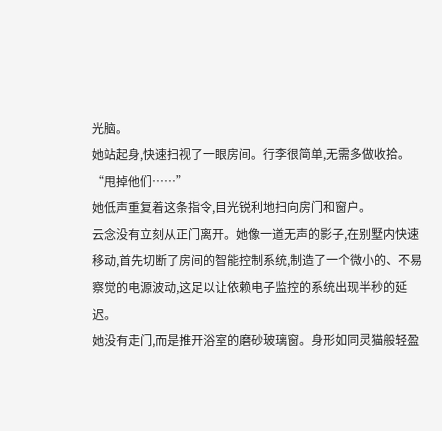光脑。
她站起身,快速扫视了一眼房间。行李很简单,无需多做收拾。
“甩掉他们……”
她低声重复着这条指令,目光锐利地扫向房门和窗户。
云念没有立刻从正门离开。她像一道无声的影子,在别墅内快速移动,首先切断了房间的智能控制系统,制造了一个微小的、不易察觉的电源波动,这足以让依赖电子监控的系统出现半秒的延迟。
她没有走门,而是推开浴室的磨砂玻璃窗。身形如同灵猫般轻盈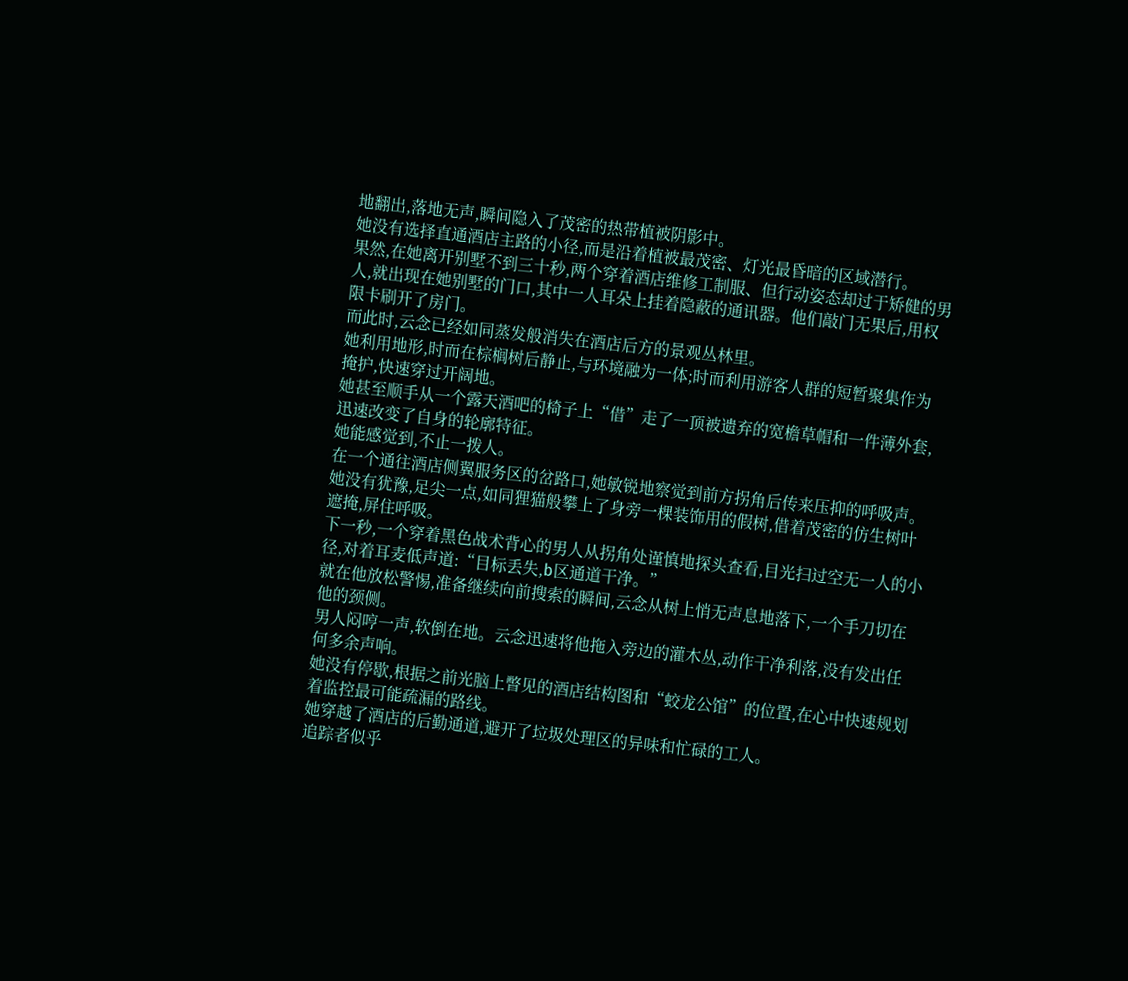地翻出,落地无声,瞬间隐入了茂密的热带植被阴影中。
她没有选择直通酒店主路的小径,而是沿着植被最茂密、灯光最昏暗的区域潜行。
果然,在她离开别墅不到三十秒,两个穿着酒店维修工制服、但行动姿态却过于矫健的男人,就出现在她别墅的门口,其中一人耳朵上挂着隐蔽的通讯器。他们敲门无果后,用权限卡刷开了房门。
而此时,云念已经如同蒸发般消失在酒店后方的景观丛林里。
她利用地形,时而在棕榈树后静止,与环境融为一体;时而利用游客人群的短暂聚集作为掩护,快速穿过开阔地。
她甚至顺手从一个露天酒吧的椅子上“借”走了一顶被遗弃的宽檐草帽和一件薄外套,迅速改变了自身的轮廓特征。
她能感觉到,不止一拨人。
在一个通往酒店侧翼服务区的岔路口,她敏锐地察觉到前方拐角后传来压抑的呼吸声。她没有犹豫,足尖一点,如同狸猫般攀上了身旁一棵装饰用的假树,借着茂密的仿生树叶遮掩,屏住呼吸。
下一秒,一个穿着黑色战术背心的男人从拐角处谨慎地探头查看,目光扫过空无一人的小径,对着耳麦低声道:“目标丢失,b区通道干净。”
就在他放松警惕,准备继续向前搜索的瞬间,云念从树上悄无声息地落下,一个手刀切在他的颈侧。
男人闷哼一声,软倒在地。云念迅速将他拖入旁边的灌木丛,动作干净利落,没有发出任何多余声响。
她没有停歇,根据之前光脑上瞥见的酒店结构图和“蛟龙公馆”的位置,在心中快速规划着监控最可能疏漏的路线。
她穿越了酒店的后勤通道,避开了垃圾处理区的异味和忙碌的工人。
追踪者似乎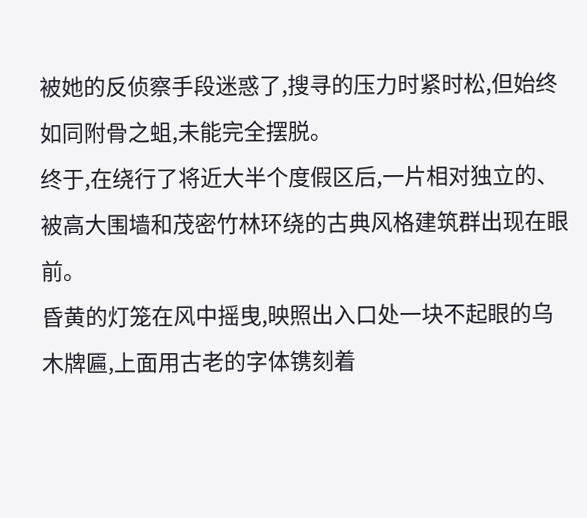被她的反侦察手段迷惑了,搜寻的压力时紧时松,但始终如同附骨之蛆,未能完全摆脱。
终于,在绕行了将近大半个度假区后,一片相对独立的、被高大围墙和茂密竹林环绕的古典风格建筑群出现在眼前。
昏黄的灯笼在风中摇曳,映照出入口处一块不起眼的乌木牌匾,上面用古老的字体镌刻着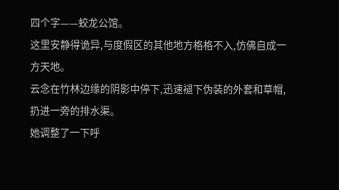四个字——蛟龙公馆。
这里安静得诡异,与度假区的其他地方格格不入,仿佛自成一方天地。
云念在竹林边缘的阴影中停下,迅速褪下伪装的外套和草帽,扔进一旁的排水渠。
她调整了一下呼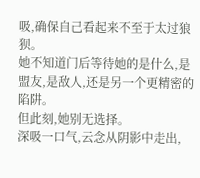吸,确保自己看起来不至于太过狼狈。
她不知道门后等待她的是什么,是盟友,是敌人,还是另一个更精密的陷阱。
但此刻,她别无选择。
深吸一口气,云念从阴影中走出,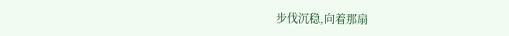步伐沉稳,向着那扇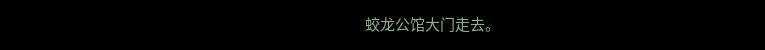蛟龙公馆大门走去。